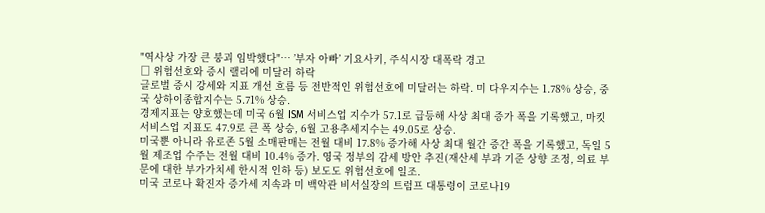"역사상 가장 큰 붕괴 임박했다"… ’부자 아빠’ 기요사키, 주식시장 대폭락 경고
□ 위험선호와 증시 랠리에 미달러 하락
글로벌 증시 강세와 지표 개선 흐름 등 전반적인 위험선호에 미달러는 하락. 미 다우지수는 1.78% 상승, 중국 상하이종합지수는 5.71% 상승.
경제지표는 양호했는데 미국 6월 ISM 서비스업 지수가 57.1로 급등해 사상 최대 증가 폭을 기록했고, 마킷 서비스업 지표도 47.9로 큰 폭 상승, 6월 고용추세지수는 49.05로 상승.
미국뿐 아니라 유로존 5월 소매판매는 전월 대비 17.8% 증가해 사상 최대 월간 증간 폭을 기록했고, 독일 5월 제조업 수주는 전월 대비 10.4% 증가. 영국 정부의 감세 방안 추진(재산세 부과 기준 상향 조정, 의료 부문에 대한 부가가치세 한시적 인하 등) 보도도 위험선호에 일조.
미국 코로나 확진자 증가세 지속과 미 백악관 비서실장의 트럼프 대통령이 코로나19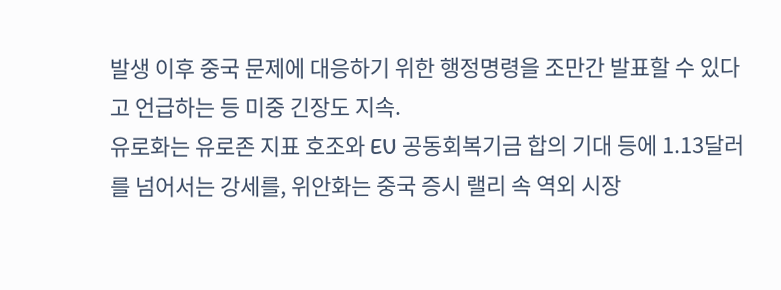발생 이후 중국 문제에 대응하기 위한 행정명령을 조만간 발표할 수 있다고 언급하는 등 미중 긴장도 지속.
유로화는 유로존 지표 호조와 EU 공동회복기금 합의 기대 등에 1.13달러를 넘어서는 강세를, 위안화는 중국 증시 랠리 속 역외 시장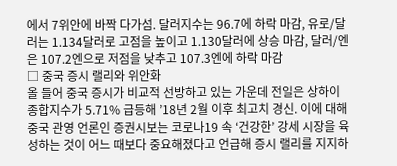에서 7위안에 바짝 다가섬. 달러지수는 96.7에 하락 마감, 유로/달러는 1.134달러로 고점을 높이고 1.130달러에 상승 마감, 달러/엔은 107.2엔으로 저점을 낮추고 107.3엔에 하락 마감
□ 중국 증시 랠리와 위안화
올 들어 중국 증시가 비교적 선방하고 있는 가운데 전일은 상하이 종합지수가 5.71% 급등해 ’18년 2월 이후 최고치 경신. 이에 대해 중국 관영 언론인 증권시보는 코로나19 속 ‘건강한’ 강세 시장을 육성하는 것이 어느 때보다 중요해졌다고 언급해 증시 랠리를 지지하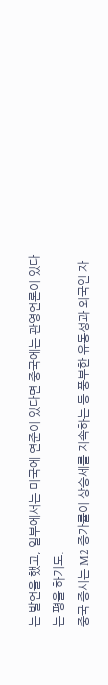는 발언을 했고, 일부에서는 미국에 연준이 있다면 중국에는 관영언론이 있다는 평을 하기도.
중국 증시는 M2 증가률이 상승세를 지속하는 등 풍부한 유동성과 외국인 자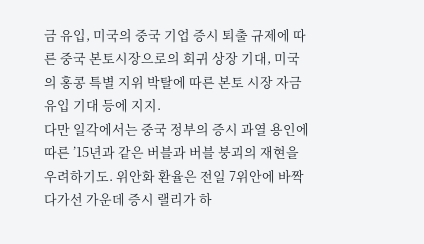금 유입, 미국의 중국 기업 증시 퇴출 규제에 따른 중국 본토시장으로의 회귀 상장 기대, 미국의 홍콩 특별 지위 박탈에 따른 본토 시장 자금 유입 기대 등에 지지.
다만 일각에서는 중국 정부의 증시 과열 용인에 따른 ’15년과 같은 버블과 버블 붕괴의 재현을 우려하기도. 위안화 환율은 전일 7위안에 바짝 다가선 가운데 증시 랠리가 하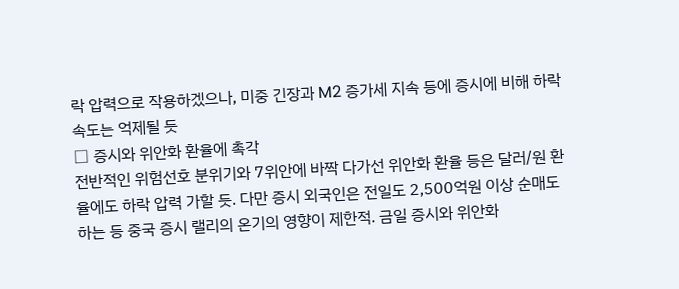락 압력으로 작용하겠으나, 미중 긴장과 M2 증가세 지속 등에 증시에 비해 하락 속도는 억제될 듯
□ 증시와 위안화 환율에 촉각
전반적인 위험선호 분위기와 7위안에 바짝 다가선 위안화 환율 등은 달러/원 환율에도 하락 압력 가할 듯. 다만 증시 외국인은 전일도 2,500억원 이상 순매도하는 등 중국 증시 랠리의 온기의 영향이 제한적. 금일 증시와 위안화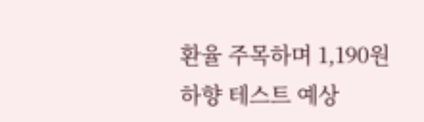환율 주목하며 1,190원 하향 테스트 예상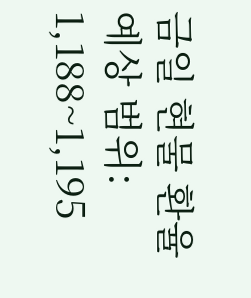금일 현물 환율 예상 범위: 1,188~1,195